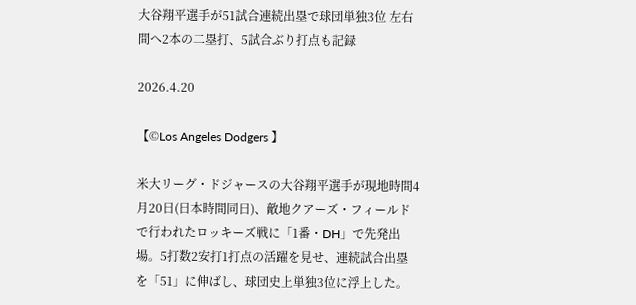大谷翔平選手が51試合連続出塁で球団単独3位 左右間へ2本の二塁打、5試合ぶり打点も記録

2026.4.20

【©Los Angeles Dodgers 】

米大リーグ・ドジャースの大谷翔平選手が現地時間4月20日(日本時間同日)、敵地クアーズ・フィールドで行われたロッキーズ戦に「1番・DH」で先発出場。5打数2安打1打点の活躍を見せ、連続試合出塁を「51」に伸ばし、球団史上単独3位に浮上した。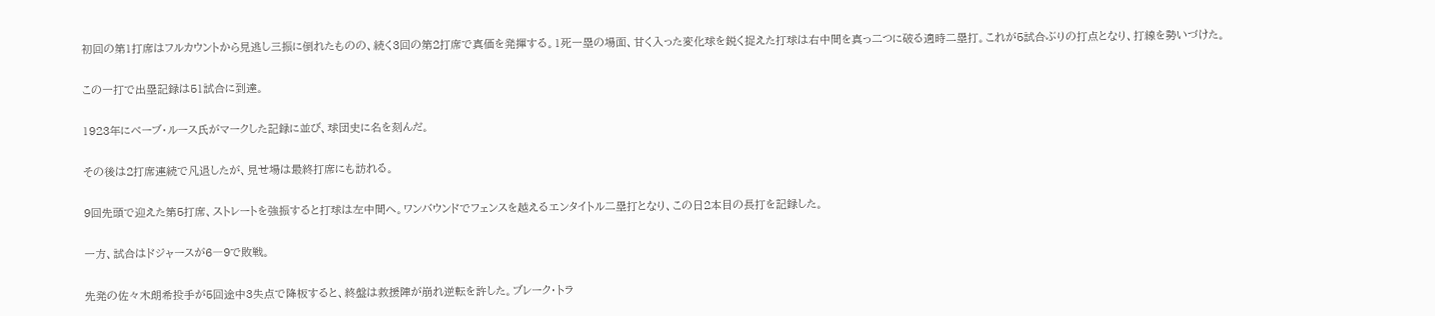初回の第1打席はフルカウントから見逃し三振に倒れたものの、続く3回の第2打席で真価を発揮する。1死一塁の場面、甘く入った変化球を鋭く捉えた打球は右中間を真っ二つに破る適時二塁打。これが5試合ぶりの打点となり、打線を勢いづけた。

この一打で出塁記録は51試合に到達。

1923年にベーブ・ルース氏がマークした記録に並び、球団史に名を刻んだ。

その後は2打席連続で凡退したが、見せ場は最終打席にも訪れる。

9回先頭で迎えた第5打席、ストレートを強振すると打球は左中間へ。ワンバウンドでフェンスを越えるエンタイトル二塁打となり、この日2本目の長打を記録した。

一方、試合はドジャースが6―9で敗戦。

先発の佐々木朗希投手が5回途中3失点で降板すると、終盤は救援陣が崩れ逆転を許した。ブレーク・トラ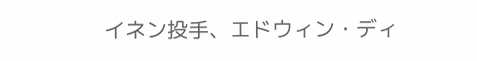イネン投手、エドウィン・ディ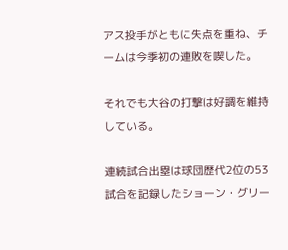アス投手がともに失点を重ね、チームは今季初の連敗を喫した。

それでも大谷の打撃は好調を維持している。

連続試合出塁は球団歴代2位の53試合を記録したショーン・グリー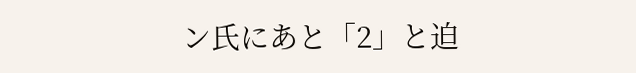ン氏にあと「2」と迫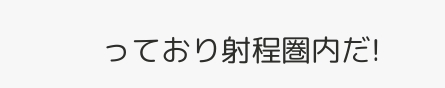っており射程圏内だ!